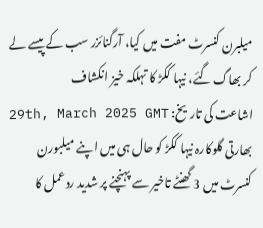میلبرن کنسرٹ مفت میں کیا، آرگنائزر سب کے پیسے لے کر بھاگ گئے، نیہا ککڑ کا تہلکہ خیز انکشاف
اشاعت کی تاریخ: 29th, March 2025 GMT
بھارتی گلوکارہ نیہا ککڑ کو حال ہی میں اپنے میلبورن کنسرٹ میں 3 گھنٹے تاخیر سے پہنچنے پر شدید ردعمل کا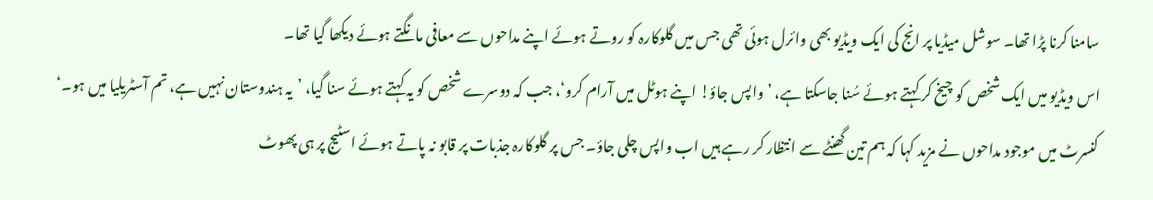سامنا کرنا پڑا تھا۔ سوشل میڈیا پر انج کی ایک ویڈیو بھی وائرل ہوئی تھی جس میں گلوکارہ کو روتے ہوئے اپنے مداحوں سے معافی مانگتے ہوئے دیکھا گیا تھا۔
اس ویڈیو میں ایک شخص کو چیخ کر کہتے ہوئے سُنا جاسکتا ہے، ’واپس جاؤ! اپنے ہوٹل میں آرام کرو‘، جب کہ دوسرے شخص کو یہ کہتے ہوئے سنا گیا، ’یہ ہندوستان نہیں ہے، تم آسٹریلیا میں ہو۔‘
کنسرٹ میں موجود مداحوں نے مزید کہا کہ ہم تین گھنٹے سے انتظار کر رہے ہیں اب واپس چلی جاؤ۔ جس پر گلوکارہ جذبات پر قابو نہ پاتے ہوئے اسٹیج پر ہی پھوٹ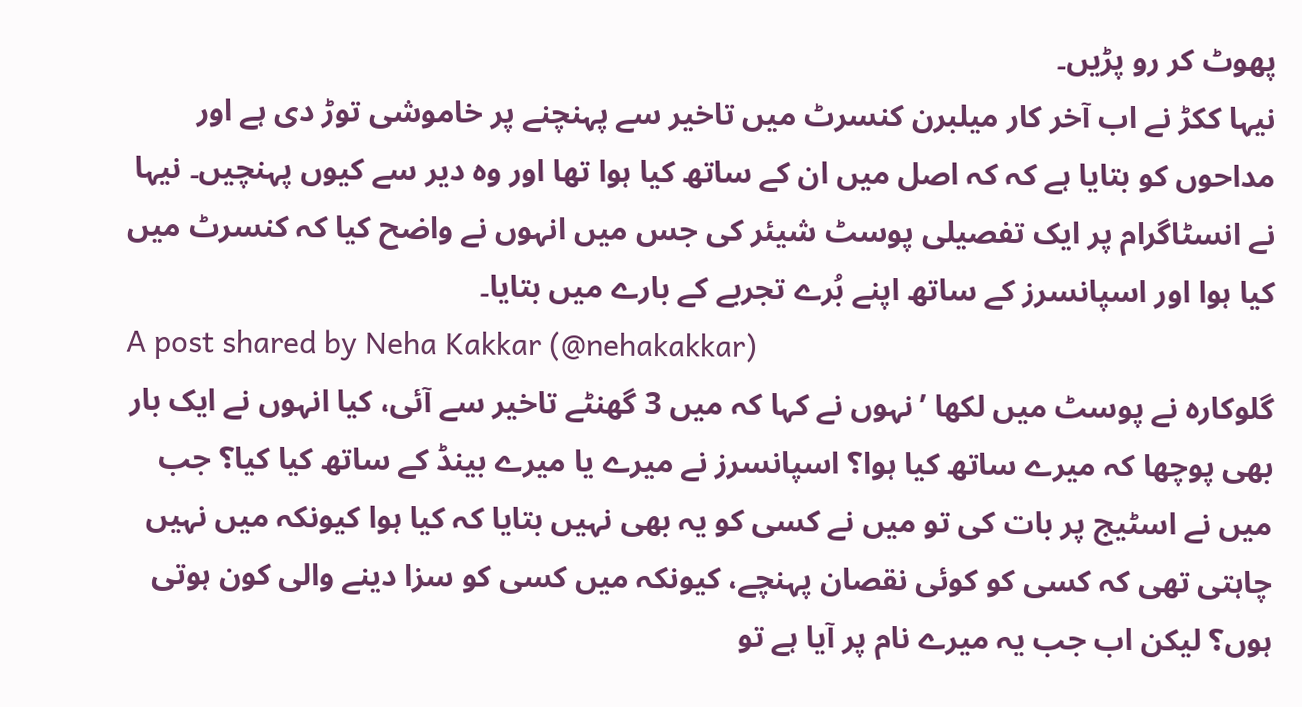پھوٹ کر رو پڑیں۔
نیہا ککڑ نے اب آخر کار میلبرن کنسرٹ میں تاخیر سے پہنچنے پر خاموشی توڑ دی ہے اور مداحوں کو بتایا ہے کہ کہ اصل میں ان کے ساتھ کیا ہوا تھا اور وہ دیر سے کیوں پہنچیں۔ نیہا نے انسٹاگرام پر ایک تفصیلی پوسٹ شیئر کی جس میں انہوں نے واضح کیا کہ کنسرٹ میں کیا ہوا اور اسپانسرز کے ساتھ اپنے بُرے تجربے کے بارے میں بتایا۔
A post shared by Neha Kakkar (@nehakakkar)
گلوکارہ نے پوسٹ میں لکھا ’نہوں نے کہا کہ میں 3 گھنٹے تاخیر سے آئی، کیا انہوں نے ایک بار بھی پوچھا کہ میرے ساتھ کیا ہوا؟ اسپانسرز نے میرے یا میرے بینڈ کے ساتھ کیا کیا؟ جب میں نے اسٹیج پر بات کی تو میں نے کسی کو یہ بھی نہیں بتایا کہ کیا ہوا کیونکہ میں نہیں چاہتی تھی کہ کسی کو کوئی نقصان پہنچے، کیونکہ میں کسی کو سزا دینے والی کون ہوتی ہوں؟ لیکن اب جب یہ میرے نام پر آیا ہے تو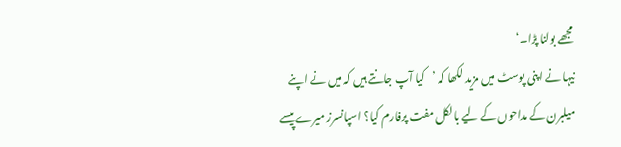مجھے بولنا پڑا۔‘
نیہا نے اپنی پوسٹ میں مزید لکھا کہ ’کیا آپ جانتے ہیں کہ میں نے اپنے میلبرن کے مداحوں کے لیے بالکل مفت پرفارم کیا؟ اسپانسرز میرے پیسے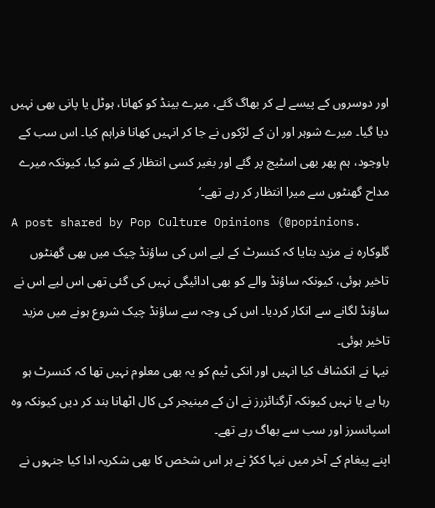اور دوسروں کے پیسے لے کر بھاگ گئے، میرے بینڈ کو کھانا، ہوٹل یا پانی بھی نہیں دیا گیا۔ میرے شوہر اور ان کے لڑکوں نے جا کر انہیں کھانا فراہم کیا۔ اس سب کے باوجود، ہم پھر بھی اسٹیج پر گئے اور بغیر کسی انتظار کے شو کیا، کیونکہ میرے مداح گھنٹوں سے میرا انتظار کر رہے تھے۔‘
A post shared by Pop Culture Opinions (@popinions.
گلوکارہ نے مزید بتایا کہ کنسرٹ کے لیے اس کی ساؤنڈ چیک میں بھی گھنٹوں تاخیر ہوئی، کیونکہ ساؤنڈ والے کو بھی ادائیگی نہیں کی گئی تھی اس لیے اس نے ساؤنڈ لگانے سے انکار کردیا۔ اس کی وجہ سے ساؤنڈ چیک شروع ہونے میں مزید تاخیر ہوئی۔
نیہا نے انکشاف کیا انہیں اور انکی ٹیم کو یہ بھی معلوم نہیں تھا کہ کنسرٹ ہو رہا ہے یا نہیں کیونکہ آرگنائزرز نے ان کے مینیجر کی کال اٹھانا بند کر دیں کیونکہ وہ اسپانسرز اور سب سے بھاگ رہے تھے۔
اپنے پیغام کے آخر میں نیہا ککڑ نے ہر اس شخص کا بھی شکریہ ادا کیا جنہوں نے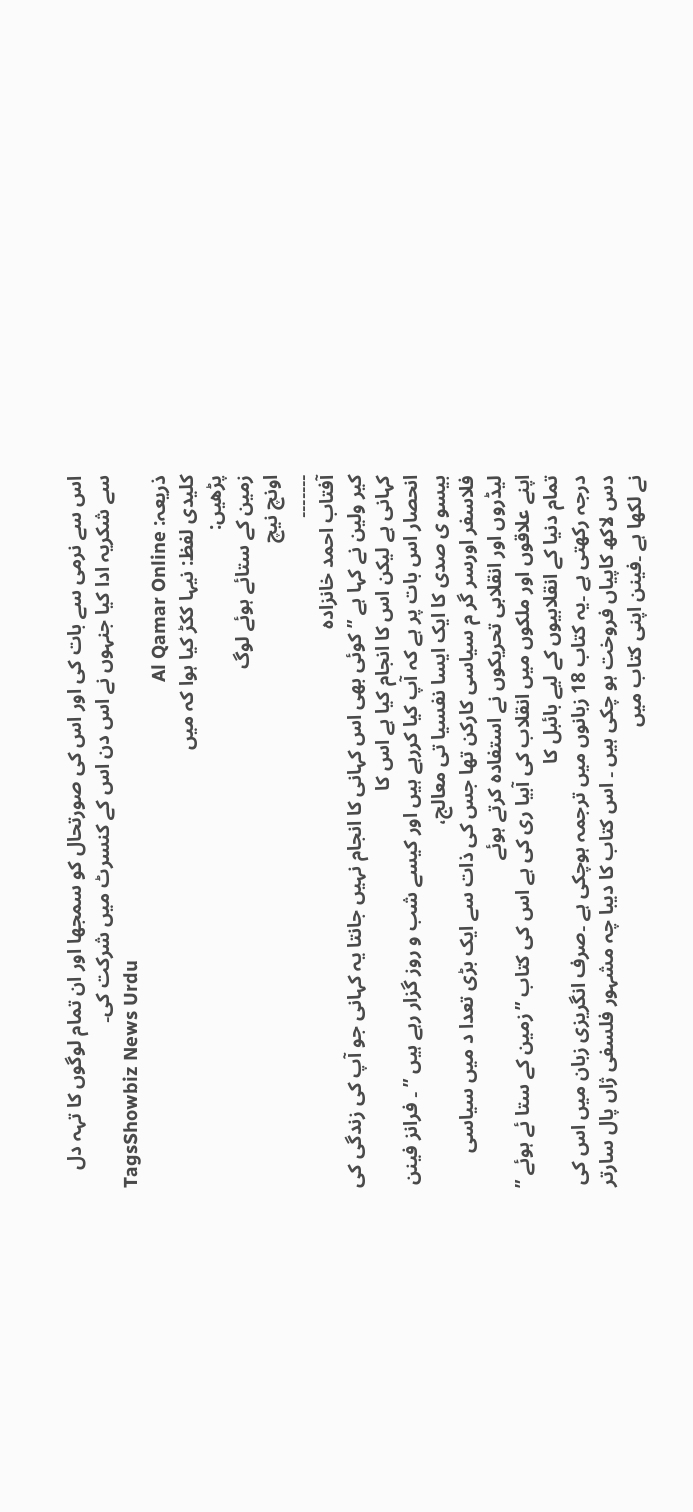اس سے نرمی سے بات کی اور اس کی صورتحال کو سمجھا اور ان تمام لوگوں کا تہہ دل سے شکریہ ادا کیا جنہوں نے اس دن اس کے کنسرٹ میں شرکت کی۔
TagsShowbiz News Urdu
ذریعہ: Al Qamar Online
کلیدی لفظ: نیہا ککڑ کیا ہوا کہ میں
پڑھیں:
زمین کے ستائے ہوئے لوگ
اونچ نیچ
۔۔۔۔۔۔۔
آفتاب احمد خانزادہ
کیر ولین نے کہا ہے ” کوئی بھی اس کہانی کا انجام نہیں جانتا یہ کہانی جو آپ کی زندگی کی کہانی ہے لیکن اس کا انجام کیا ہے اس کا
انحصار اس بات پر ہے کہ آپ کیا کررہے ہیں اور کیسے شب و روز گزار رہے ہیں ” ۔ فرانز فینن بیسو ی صدی کا ایک ایسا نفسیا تی معالج،
فلاسفر اورسر گر م سیاسی کارکن تھا جس کی ذات سے ایک بڑی تعدا د میں سیاسی لیڈروں اور انقلابی تحریکوں نے استفادہ کرتے ہوئے
اپنے علاقوں اور ملکوں میں انقلاب کی آبیا ری کی ہے اس کی کتاب ”زمین کے ستا ئے ہوئے ” تمام دنیا کے انقلابیوں کے لیے بائبل کا
درجہ رکھتی ہے ۔یہ کتاب 18 زبانوں میں ترجمہ ہوچکی ہے ۔صرف انگریزی زبان میں اس کی دس لاکھ کاپیاں فروخت ہو چکی ہیں ۔ اس کتاب کا دیبا چہ مشہور فلسفی ژاں پال سارتر نے لکھا ہے ۔فینن اپنی کتاب میں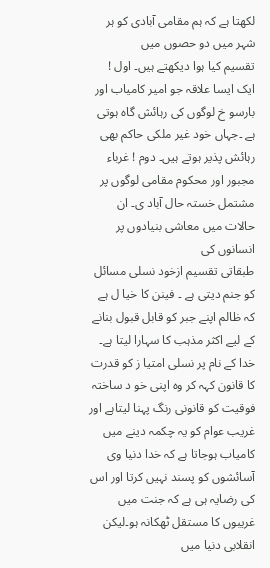لکھتا ہے کہ ہم مقامی آبادی کو ہر شہر میں دو حصوں میں
تقسیم کیا ہوا دیکھتے ہیں۔ اول ! ایک ایسا علاقہ جو امیر کامیاب اور بارسو خ لوگوں کی رہائش گاہ ہوتی ہے ۔جہاں خود غیر ملکی حاکم بھی
رہائش پذیر ہوتے ہیں۔ دوم ! غرباء مجبور اور محکوم مقامی لوگوں پر مشتمل خستہ حال آباد ی۔ ان حالات میں معاشی بنیادوں پر انسانوں کی
طبقاتی تقسیم ازخود نسلی مسائل کو جنم دیتی ہے ۔ فینن کا خیا ل ہے کہ ظالم اپنے جبر کو قابل قبول بنانے کے لیے اکثر مذہب کا سہارا لیتا ہے۔
خدا کے نام پر نسلی امتیا ز کو قدرت کا قانون کہہ کر وہ اپنی خو د ساختہ فوقیت کو قانونی رنگ پہنا لیتاہے اور غریب عوام کو یہ چکمہ دینے میں
کامیاب ہوجاتا ہے کہ خدا دنیا وی آسائشوں کو پسند نہیں کرتا اور اس کی رضایہ ہی ہے کہ جنت میں غریبوں کا مستقل ٹھکانہ ہو۔لیکن
انقلابی دنیا میں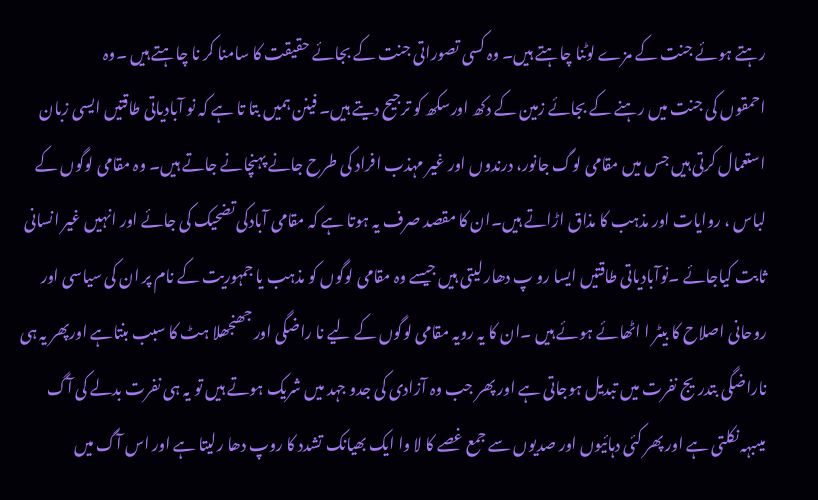رہتے ہوئے جنت کے مزے لوٹنا چاہتے ہیں۔ وہ کسی تصوراتی جنت کے بجائے حقیقت کا سامنا کر نا چاہتے ہیں ۔وہ
احمقوں کی جنت میں رہنے کے بجائے زمین کے دکھ اورسکھ کو ترجیح دیتے ہیں۔ فینن ہمیں بتا تا ہے کہ نو آبادیاتی طاقتیں ایسی زبان
استعمال کرتی ہیں جس میں مقامی لوگ جانور، درندوں اور غیر مہذب افراد کی طرح جانے پہنچانے جاتے ہیں۔ وہ مقامی لوگوں کے
لباس ، روایات اور مذہب کا مذاق اڑاتے ہیں۔ان کا مقصد صرف یہ ہوتا ہے کہ مقامی آبادکی تضحیک کی جائے اور انہیں غیر انسانی
ثابت کیاجائے ۔نوآبادیاتی طاقتیں ایسا رو پ دھار لیتی ہیں جیسے وہ مقامی لوگوں کو مذہب یا جمہوریت کے نام پر ان کی سیاسی اور
روحانی اصلاح کا بیٹر ا اٹھائے ہوئے ہیں ۔ان کا یہ رویہ مقامی لوگوں کے لیے نا راضگی اور جھنجھلا ہٹ کا سبب بنتاہے اورپھر یہ ہی
ناراضگی بتدریج نفرت میں تبدیل ہوجاتی ہے اور پھر جب وہ آزادی کی جدو جہد میں شریک ہوتے ہیں تو یہ ہی نفرت بدلے کی آگ
میںبہہ نکلتی ہے اور پھر کئی دہائیوں اور صدیوں سے جمع غصے کا لا وا ایک بھیانک تشدد کا روپ دھا رلیتا ہے اور اس آگ میں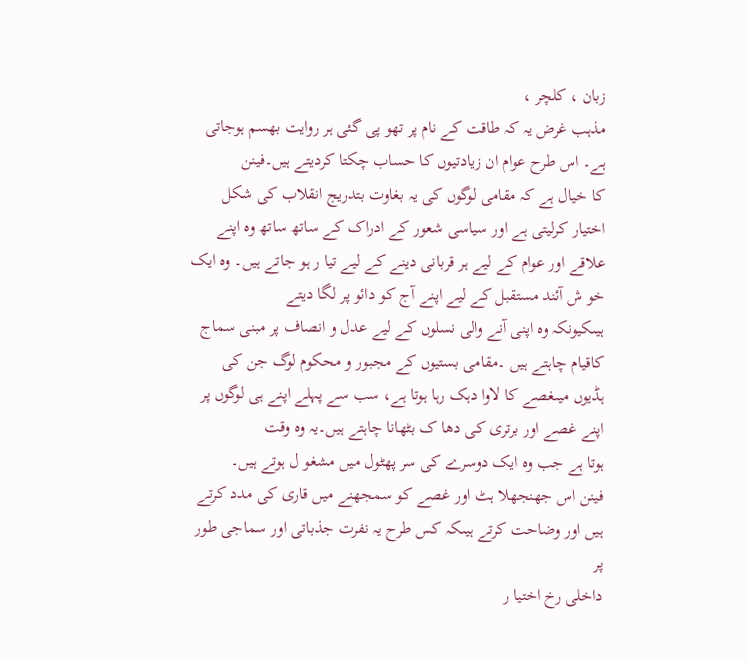زبان ، کلچر ،
مذہب غرض یہ کہ طاقت کے نام پر تھو پی گئی ہر روایت بھسم ہوجاتی ہے۔ اس طرح عوام ان زیادتیوں کا حساب چکتا کردیتے ہیں۔فینن
کا خیال ہے کہ مقامی لوگوں کی یہ بغاوت بتدریج انقلاب کی شکل اختیار کرلیتی ہے اور سیاسی شعور کے ادراک کے ساتھ ساتھ وہ اپنے
علاقے اور عوام کے لیے ہر قربانی دینے کے لیے تیا ر ہو جاتے ہیں۔ وہ ایک خو ش آئند مستقبل کے لیے اپنے آج کو دائو پر لگا دیتے
ہیںکیونکہ وہ اپنی آنے والی نسلوں کے لیے عدل و انصاف پر مبنی سماج کاقیام چاہتے ہیں ۔مقامی بستیوں کے مجبور و محکوم لوگ جن کی
ہڈیوں میںغصے کا لاوا دہک رہا ہوتا ہے، سب سے پہلے اپنے ہی لوگوں پر اپنے غصے اور برتری کی دھا ک بٹھانا چاہتے ہیں۔یہ وہ وقت
ہوتا ہے جب وہ ایک دوسرے کی سر پھٹول میں مشغو ل ہوتے ہیں۔
فینن اس جھنجھلا ہٹ اور غصے کو سمجھنے میں قاری کی مدد کرتے ہیں اور وضاحت کرتے ہیںکہ کس طرح یہ نفرت جذباتی اور سماجی طور پر
داخلی رخ اختیا ر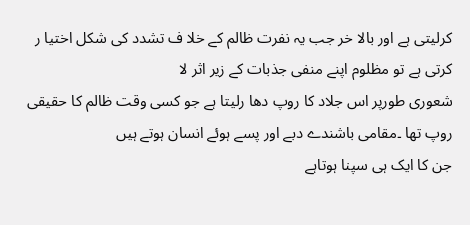کرلیتی ہے اور بالا خر جب یہ نفرت ظالم کے خلا ف تشدد کی شکل اختیا ر کرتی ہے تو مظلوم اپنے منفی جذبات کے زیر اثر لا
شعوری طورپر اس جلاد کا روپ دھا رلیتا ہے جو کسی وقت ظالم کا حقیقی روپ تھا ۔مقامی باشندے دبے اور پسے ہوئے انسان ہوتے ہیں
جن کا ایک ہی سپنا ہوتاہے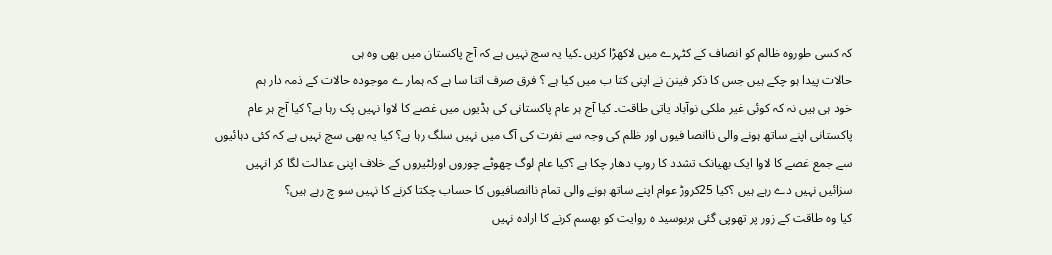کہ کسی طوروہ ظالم کو انصاف کے کٹہرے میں لاکھڑا کریں ۔کیا یہ سچ نہیں ہے کہ آج پاکستان میں بھی وہ ہی
حالات پیدا ہو چکے ہیں جس کا ذکر فینن نے اپنی کتا ب میں کیا ہے ؟ فرق صرف اتنا سا ہے کہ ہمار ے موجودہ حالات کے ذمہ دار ہم
خود ہی ہیں نہ کہ کوئی غیر ملکی نوآباد یاتی طاقت۔ کیا آج ہر عام پاکستانی کی ہڈیوں میں غصے کا لاوا نہیں پک رہا ہے؟ کیا آج ہر عام
پاکستانی اپنے ساتھ ہونے والی ناانصا فیوں اور ظلم کی وجہ سے نفرت کی آگ میں نہیں سلگ رہا ہے؟ کیا یہ بھی سچ نہیں ہے کہ کئی دہائیوں
سے جمع غصے کا لاوا ایک بھیانک تشدد کا روپ دھار چکا ہے ؟کیا عام لوگ چھوٹے چوروں اورلٹیروں کے خلاف اپنی عدالت لگا کر انہیں
سزائیں نہیں دے رہے ہیں ؟کیا 25کروڑ عوام اپنے ساتھ ہونے والی تمام ناانصافیوں کا حساب چکتا کرنے کا نہیں سو چ رہے ہیں؟
کیا وہ طاقت کے زور پر تھوپی گئی ہربوسید ہ روایت کو بھسم کرنے کا ارادہ نہیں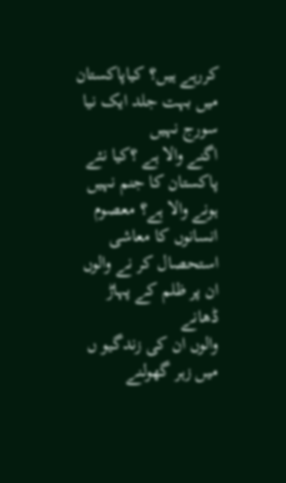کررہے ہیں؟ کیاپاکستان میں بہت جلد ایک نیا سورج نہیں
اگنے والا ہے ؟کیا نئے پاکستان کا جنم نہیں ہونے والا ہے؟ معصوم انسانوں کا معاشی استحصال کر نے والوں ان پر ظلم کے پہاڑ ڈھانے
والوں ان کی زندگیو ں میں زہر گھولنے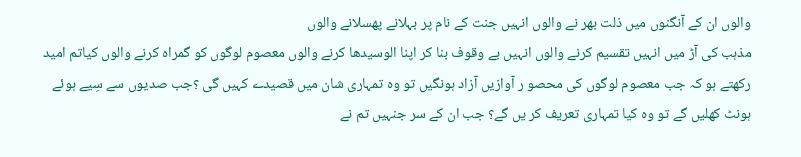والوں ان کے آنگنوں میں ذلت بھر نے والوں انہیں جنت کے نام پر بہلانے پھسلانے والوں
مذہب کی آڑ میں انہیں تقسیم کرنے والوں انہیں بے وقوف بنا کر اپنا الوسیدھا کرنے والوں معصوم لوگوں کو گمراہ کرنے والوں کیاتم امید
رکھتے ہو کہ جب معصوم لوگوں کی محصو ر آوازیں آزاد ہونگیں تو وہ تمہاری شان میں قصیدے کہیں گی ؟جب صدیوں سے سِیے ہوئے
ہونٹ کھلیں گے تو وہ کیا تمہاری تعریف کر یں گے؟ جب ان کے سر جنہیں تم نے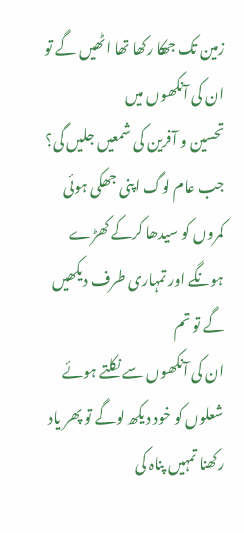زمین تک جھکا رکھا تھا اٹھیں گے تو ان کی آنکھوں میں
تحسین و آفرین کی شمعیں جلیں گی؟ جب عام لوگ اپنی جھکی ہوئی کمروں کو سیدھا کرکے کھڑے ہونگے اور تمہاری طرف دیکھیں گے تو تم
ان کی آنکھوں سے نکلتے ہوئے شعلوں کو خود دیکھ لوگے تو پھر یاد رکھنا تمہیں پناہ کی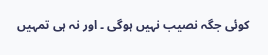کوئی جگہ نصیب نہیں ہوگی ۔ اور نہ ہی تمہیں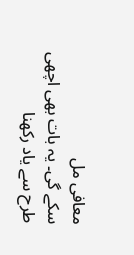معافی مل
سکے گی۔ یہ بات بھی اچھی طرح سے یاد رکھنا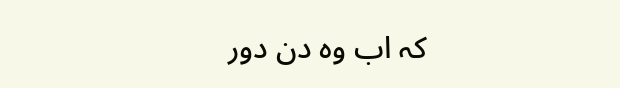کہ اب وہ دن دور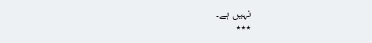نہیں ہے۔
٭٭٭